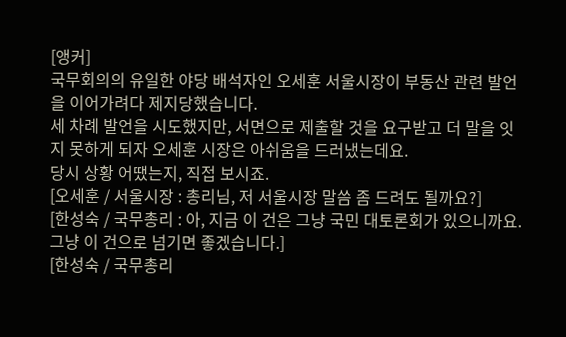[앵커]
국무회의의 유일한 야당 배석자인 오세훈 서울시장이 부동산 관련 발언을 이어가려다 제지당했습니다.
세 차례 발언을 시도했지만, 서면으로 제출할 것을 요구받고 더 말을 잇지 못하게 되자 오세훈 시장은 아쉬움을 드러냈는데요.
당시 상황 어땠는지, 직접 보시죠.
[오세훈 / 서울시장 : 총리님, 저 서울시장 말씀 좀 드려도 될까요?]
[한성숙 / 국무총리 : 아, 지금 이 건은 그냥 국민 대토론회가 있으니까요. 그냥 이 건으로 넘기면 좋겠습니다.]
[한성숙 / 국무총리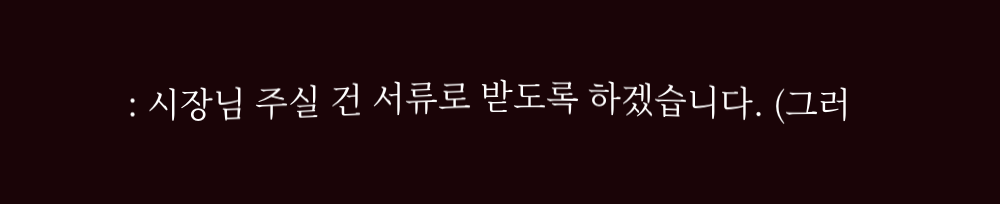: 시장님 주실 건 서류로 받도록 하겠습니다. (그러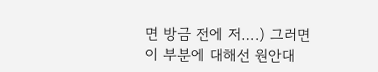면 방금 전에 저….) 그러면 이 부분에 대해선 원안대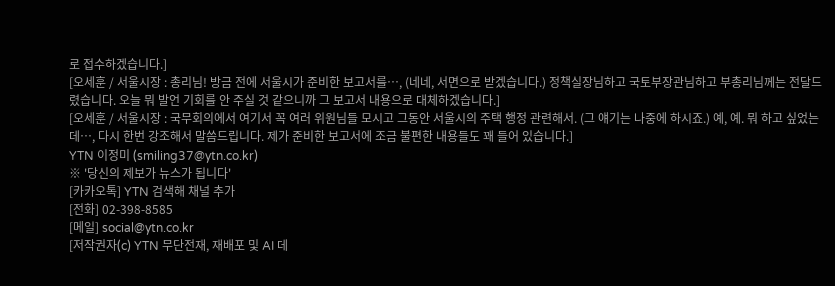로 접수하겠습니다.]
[오세훈 / 서울시장 : 총리님! 방금 전에 서울시가 준비한 보고서를…, (네네, 서면으로 받겠습니다.) 정책실장님하고 국토부장관님하고 부총리님께는 전달드렸습니다. 오늘 뭐 발언 기회를 안 주실 것 같으니까 그 보고서 내용으로 대체하겠습니다.]
[오세훈 / 서울시장 : 국무회의에서 여기서 꼭 여러 위원님들 모시고 그동안 서울시의 주택 행정 관련해서. (그 얘기는 나중에 하시죠.) 예, 예. 뭐 하고 싶었는데…, 다시 한번 강조해서 말씀드립니다. 제가 준비한 보고서에 조금 불편한 내용들도 꽤 들어 있습니다.]
YTN 이정미 (smiling37@ytn.co.kr)
※ '당신의 제보가 뉴스가 됩니다'
[카카오톡] YTN 검색해 채널 추가
[전화] 02-398-8585
[메일] social@ytn.co.kr
[저작권자(c) YTN 무단전재, 재배포 및 AI 데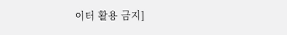이터 활용 금지]